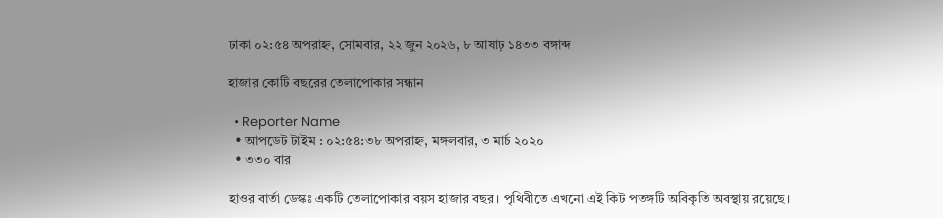ঢাকা ০২:৫৪ অপরাহ্ন, সোমবার, ২২ জুন ২০২৬, ৮ আষাঢ় ১৪৩৩ বঙ্গাব্দ

হাজার কোটি বছরের তেলাপোকার সন্ধান

  • Reporter Name
  • আপডেট টাইম : ০২:৫৪:৩৮ অপরাহ্ন, মঙ্গলবার, ৩ মার্চ ২০২০
  • ৩৩০ বার

হাওর বার্তা ডেস্কঃ একটি তেলাপোকার বয়স হাজার বছর। পৃথিবীতে এখনো এই কিট পতঙ্গটি অবিকৃতি অবস্থায় রয়েছে।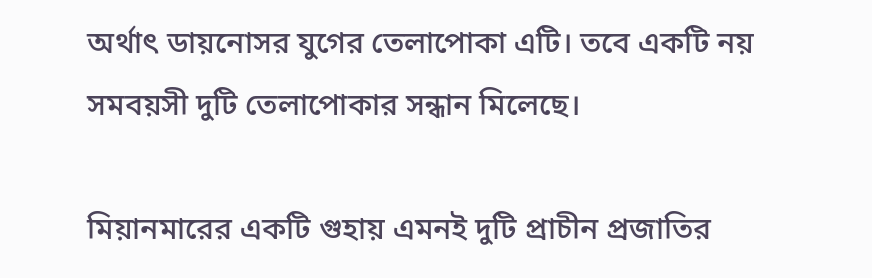অর্থাৎ ডায়নোসর যুগের তেলাপোকা এটি। তবে একটি নয় সমবয়সী দুটি তেলাপোকার সন্ধান মিলেছে।

মিয়ানমারের একটি গুহায় এমনই দুটি প্রাচীন প্রজাতির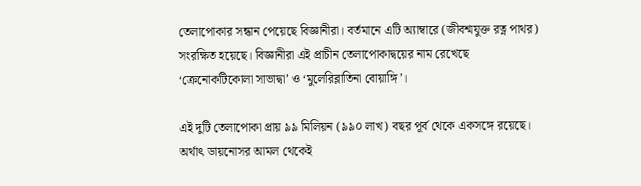তেলাপোকার সন্ধান পেয়েছে বিজ্ঞানীরা। বর্তমানে এটি অ্যাম্বারে (জীবশ্মযুক্ত রত্ন পাথর) সংরক্ষিত হয়েছে। বিজ্ঞানীরা এই প্রাচীন তেলাপোকাদ্বয়ের নাম রেখেছে ‘ক্রেনোকটিকোলা সাভাদ্বা’ ও ‘মুলেরিব্লাতিনা বোয়াঙ্গি’।

এই দুটি তেলাপোকা প্রায় ৯৯ মিলিয়ন (৯৯০ লাখ) বছর পূর্ব থেকে একসঙ্গে রয়েছে। অর্থাৎ ডায়নোসর আমল থেকেই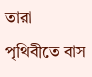তারা পৃথিবীতে বাস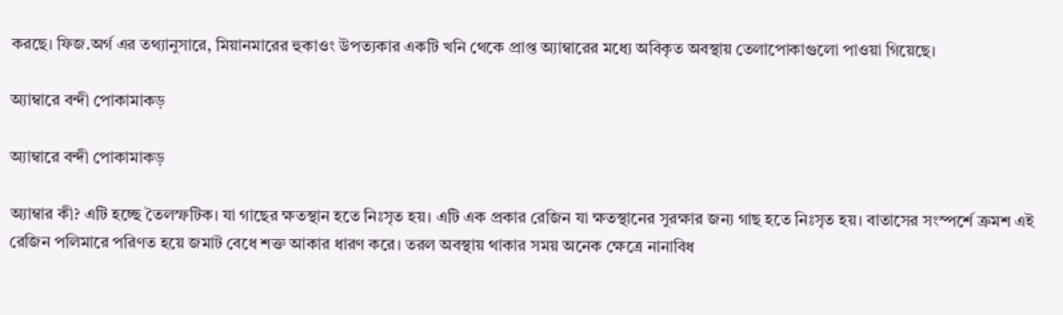করছে। ফিজ.অর্গ এর তথ্যানুসারে, মিয়ানমারের হুকাওং উপত্যকার একটি খনি থেকে প্রাপ্ত অ্যাম্বারের মধ্যে অবিকৃত অবস্থায় তেলাপোকাগুলো পাওয়া গিয়েছে।

অ্যাম্বারে বন্দী পোকামাকড়

অ্যাম্বারে বন্দী পোকামাকড়

অ্যাম্বার কী? এটি হচ্ছে তৈলস্ফটিক। যা গাছের ক্ষতস্থান হতে নিঃসৃত হয়। এটি এক প্রকার রেজিন যা ক্ষতস্থানের সুরক্ষার জন্য গাছ হতে নিঃসৃত হয়। বাতাসের সংস্পর্শে ক্রমশ এই রেজিন পলিমারে পরিণত হয়ে জমাট বেধে শক্ত আকার ধারণ করে। তরল অবস্থায় থাকার সময় অনেক ক্ষেত্রে নানাবিধ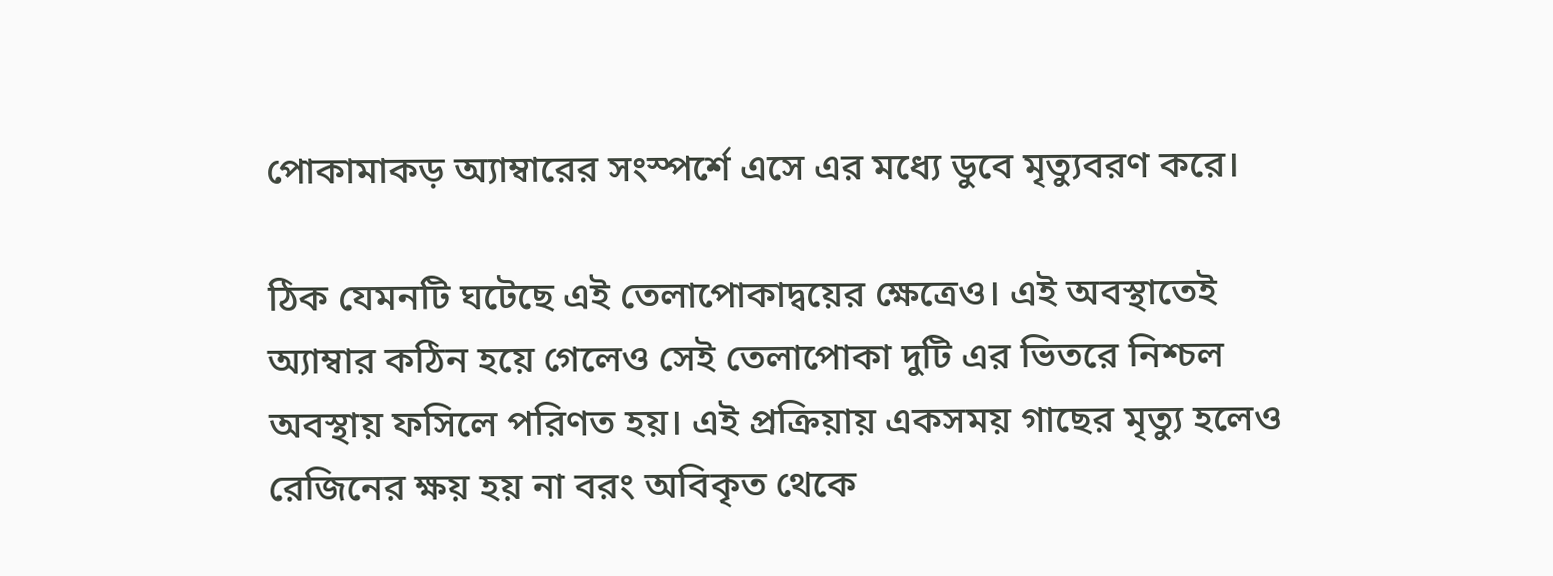পোকামাকড় অ্যাম্বারের সংস্পর্শে এসে এর মধ্যে ডুবে মৃত্যুবরণ করে।

ঠিক যেমনটি ঘটেছে এই তেলাপোকাদ্বয়ের ক্ষেত্রেও। এই অবস্থাতেই অ্যাম্বার কঠিন হয়ে গেলেও সেই তেলাপোকা দুটি এর ভিতরে নিশ্চল অবস্থায় ফসিলে পরিণত হয়। এই প্রক্রিয়ায় একসময় গাছের মৃত্যু হলেও রেজিনের ক্ষয় হয় না বরং অবিকৃত থেকে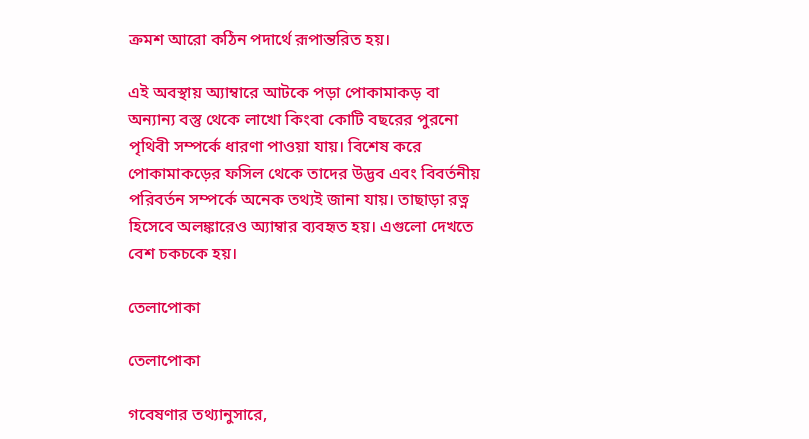ক্রমশ আরো কঠিন পদার্থে রূপান্তরিত হয়।

এই অবস্থায় অ্যাম্বারে আটকে পড়া পোকামাকড় বা অন্যান্য বস্তু থেকে লাখো কিংবা কোটি বছরের পুরনো পৃথিবী সম্পর্কে ধারণা পাওয়া যায়। বিশেষ করে পোকামাকড়ের ফসিল থেকে তাদের উদ্ভব এবং বিবর্তনীয় পরিবর্তন সম্পর্কে অনেক তথ্যই জানা যায়। তাছাড়া রত্ন হিসেবে অলঙ্কারেও অ্যাম্বার ব্যবহৃত হয়। এগুলো দেখতে বেশ চকচকে হয়।

তেলাপোকা

তেলাপোকা

গবেষণার তথ্যানুসারে,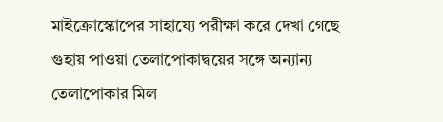মাইক্রোস্কোপের সাহায্যে পরীক্ষা করে দেখা গেছে গুহায় পাওয়া তেলাপোকাদ্বয়ের সঙ্গে অন্যান্য তেলাপোকার মিল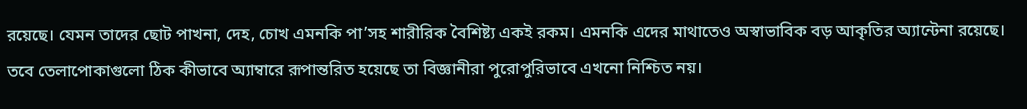রয়েছে। যেমন তাদের ছোট পাখনা, দেহ, চোখ এমনকি পা’সহ শারীরিক বৈশিষ্ট্য একই রকম। এমনকি এদের মাথাতেও অস্বাভাবিক বড় আকৃতির অ্যান্টেনা রয়েছে। তবে তেলাপোকাগুলো ঠিক কীভাবে অ্যাম্বারে রূপান্তরিত হয়েছে তা বিজ্ঞানীরা পুরোপুরিভাবে এখনো নিশ্চিত নয়।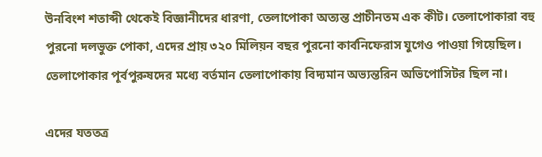উনবিংশ শতাব্দী থেকেই বিজ্ঞানীদের ধারণা, তেলাপোকা অত্যন্ত প্রাচীনতম এক কীট। তেলাপোকারা বহু পুরনো দলভুক্ত পোকা, এদের প্রায় ৩২০ মিলিয়ন বছর পুরনো কার্বনিফেরাস যুগেও পাওয়া গিয়েছিল। তেলাপোকার পূর্বপুরুষদের মধ্যে বর্তমান তেলাপোকায় বিদ্যমান অভ্যন্তরিন অভিপোসিটর ছিল না।

এদের যততত্র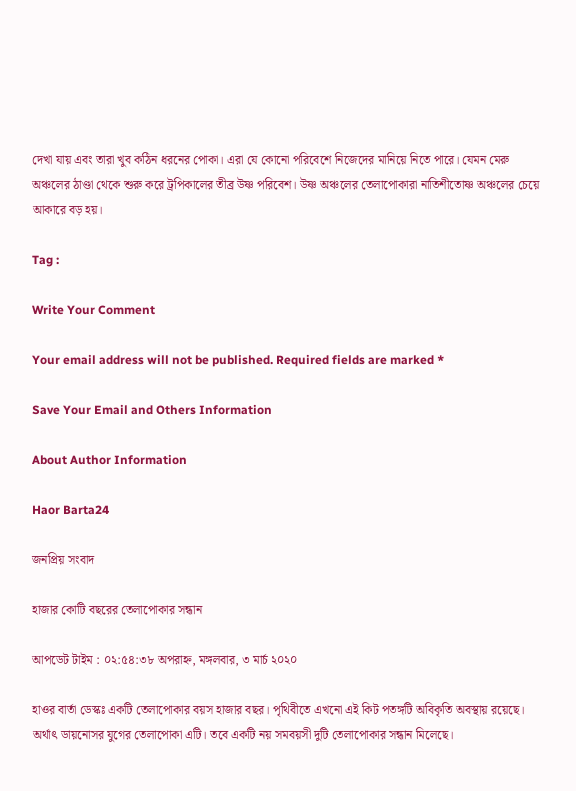দেখা যায় এবং তারা খুব কঠিন ধরনের পোকা। এরা যে কোনো পরিবেশে নিজেদের মানিয়ে নিতে পারে। যেমন মেরু অঞ্চলের ঠাণ্ডা থেকে শুরু করে ট্রপিকালের তীব্র উষ্ণ পরিবেশ। উষ্ণ অঞ্চলের তেলাপোকারা নাতিশীতোষ্ণ অঞ্চলের চেয়ে আকারে বড় হয়।

Tag :

Write Your Comment

Your email address will not be published. Required fields are marked *

Save Your Email and Others Information

About Author Information

Haor Barta24

জনপ্রিয় সংবাদ

হাজার কোটি বছরের তেলাপোকার সন্ধান

আপডেট টাইম : ০২:৫৪:৩৮ অপরাহ্ন, মঙ্গলবার, ৩ মার্চ ২০২০

হাওর বার্তা ডেস্কঃ একটি তেলাপোকার বয়স হাজার বছর। পৃথিবীতে এখনো এই কিট পতঙ্গটি অবিকৃতি অবস্থায় রয়েছে। অর্থাৎ ডায়নোসর যুগের তেলাপোকা এটি। তবে একটি নয় সমবয়সী দুটি তেলাপোকার সন্ধান মিলেছে।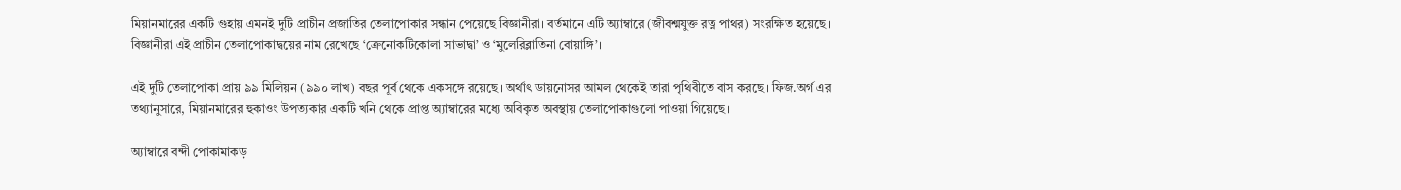মিয়ানমারের একটি গুহায় এমনই দুটি প্রাচীন প্রজাতির তেলাপোকার সন্ধান পেয়েছে বিজ্ঞানীরা। বর্তমানে এটি অ্যাম্বারে (জীবশ্মযুক্ত রত্ন পাথর) সংরক্ষিত হয়েছে। বিজ্ঞানীরা এই প্রাচীন তেলাপোকাদ্বয়ের নাম রেখেছে ‘ক্রেনোকটিকোলা সাভাদ্বা’ ও ‘মুলেরিব্লাতিনা বোয়াঙ্গি’।

এই দুটি তেলাপোকা প্রায় ৯৯ মিলিয়ন (৯৯০ লাখ) বছর পূর্ব থেকে একসঙ্গে রয়েছে। অর্থাৎ ডায়নোসর আমল থেকেই তারা পৃথিবীতে বাস করছে। ফিজ.অর্গ এর তথ্যানুসারে, মিয়ানমারের হুকাওং উপত্যকার একটি খনি থেকে প্রাপ্ত অ্যাম্বারের মধ্যে অবিকৃত অবস্থায় তেলাপোকাগুলো পাওয়া গিয়েছে।

অ্যাম্বারে বন্দী পোকামাকড়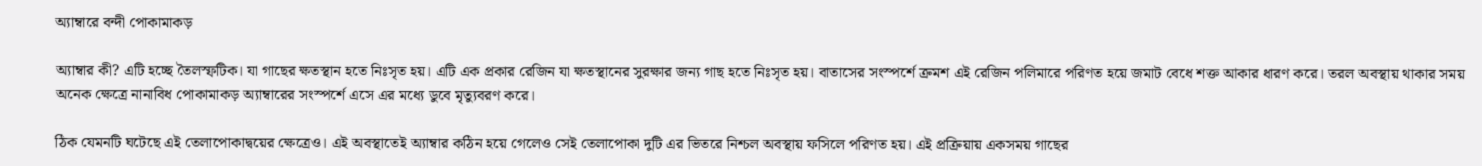অ্যাম্বারে বন্দী পোকামাকড়

অ্যাম্বার কী? এটি হচ্ছে তৈলস্ফটিক। যা গাছের ক্ষতস্থান হতে নিঃসৃত হয়। এটি এক প্রকার রেজিন যা ক্ষতস্থানের সুরক্ষার জন্য গাছ হতে নিঃসৃত হয়। বাতাসের সংস্পর্শে ক্রমশ এই রেজিন পলিমারে পরিণত হয়ে জমাট বেধে শক্ত আকার ধারণ করে। তরল অবস্থায় থাকার সময় অনেক ক্ষেত্রে নানাবিধ পোকামাকড় অ্যাম্বারের সংস্পর্শে এসে এর মধ্যে ডুবে মৃত্যুবরণ করে।

ঠিক যেমনটি ঘটেছে এই তেলাপোকাদ্বয়ের ক্ষেত্রেও। এই অবস্থাতেই অ্যাম্বার কঠিন হয়ে গেলেও সেই তেলাপোকা দুটি এর ভিতরে নিশ্চল অবস্থায় ফসিলে পরিণত হয়। এই প্রক্রিয়ায় একসময় গাছের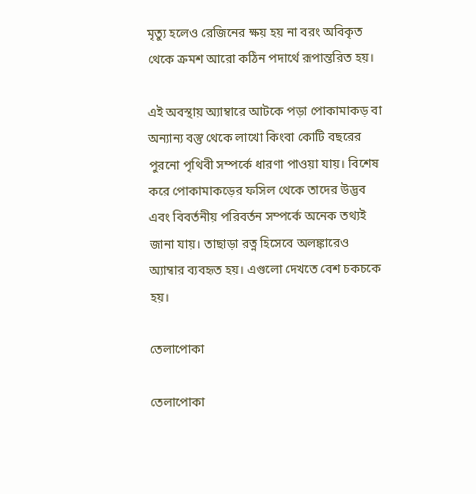মৃত্যু হলেও রেজিনের ক্ষয় হয় না বরং অবিকৃত থেকে ক্রমশ আরো কঠিন পদার্থে রূপান্তরিত হয়।

এই অবস্থায় অ্যাম্বারে আটকে পড়া পোকামাকড় বা অন্যান্য বস্তু থেকে লাখো কিংবা কোটি বছরের পুরনো পৃথিবী সম্পর্কে ধারণা পাওয়া যায়। বিশেষ করে পোকামাকড়ের ফসিল থেকে তাদের উদ্ভব এবং বিবর্তনীয় পরিবর্তন সম্পর্কে অনেক তথ্যই জানা যায়। তাছাড়া রত্ন হিসেবে অলঙ্কারেও অ্যাম্বার ব্যবহৃত হয়। এগুলো দেখতে বেশ চকচকে হয়।

তেলাপোকা

তেলাপোকা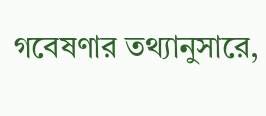গবেষণার তথ্যানুসারে,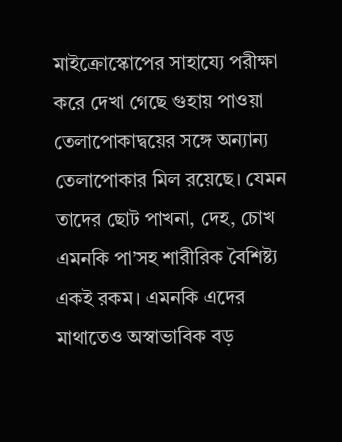মাইক্রোস্কোপের সাহায্যে পরীক্ষা করে দেখা গেছে গুহায় পাওয়া তেলাপোকাদ্বয়ের সঙ্গে অন্যান্য তেলাপোকার মিল রয়েছে। যেমন তাদের ছোট পাখনা, দেহ, চোখ এমনকি পা’সহ শারীরিক বৈশিষ্ট্য একই রকম। এমনকি এদের মাথাতেও অস্বাভাবিক বড়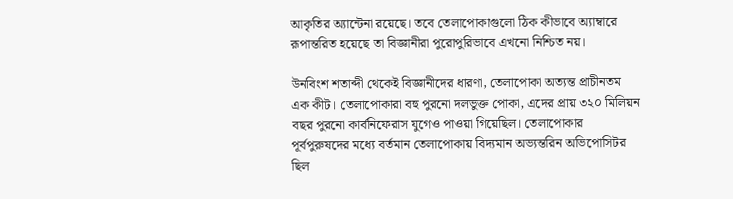আকৃতির অ্যান্টেনা রয়েছে। তবে তেলাপোকাগুলো ঠিক কীভাবে অ্যাম্বারে রূপান্তরিত হয়েছে তা বিজ্ঞানীরা পুরোপুরিভাবে এখনো নিশ্চিত নয়।

উনবিংশ শতাব্দী থেকেই বিজ্ঞানীদের ধারণা, তেলাপোকা অত্যন্ত প্রাচীনতম এক কীট। তেলাপোকারা বহু পুরনো দলভুক্ত পোকা, এদের প্রায় ৩২০ মিলিয়ন বছর পুরনো কার্বনিফেরাস যুগেও পাওয়া গিয়েছিল। তেলাপোকার পূর্বপুরুষদের মধ্যে বর্তমান তেলাপোকায় বিদ্যমান অভ্যন্তরিন অভিপোসিটর ছিল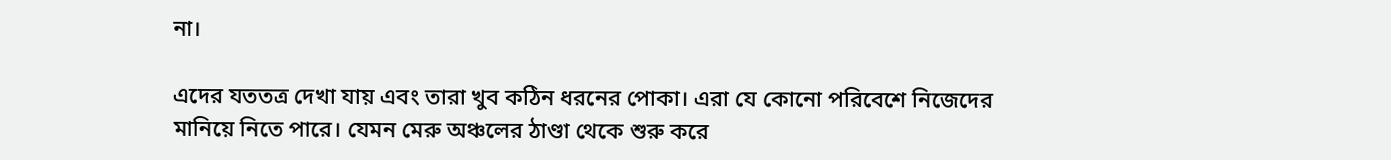না।

এদের যততত্র দেখা যায় এবং তারা খুব কঠিন ধরনের পোকা। এরা যে কোনো পরিবেশে নিজেদের মানিয়ে নিতে পারে। যেমন মেরু অঞ্চলের ঠাণ্ডা থেকে শুরু করে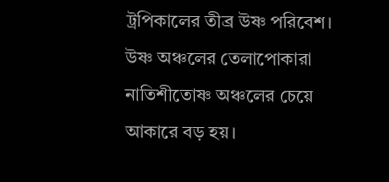ট্রপিকালের তীব্র উষ্ণ পরিবেশ। উষ্ণ অঞ্চলের তেলাপোকারা নাতিশীতোষ্ণ অঞ্চলের চেয়ে আকারে বড় হয়।